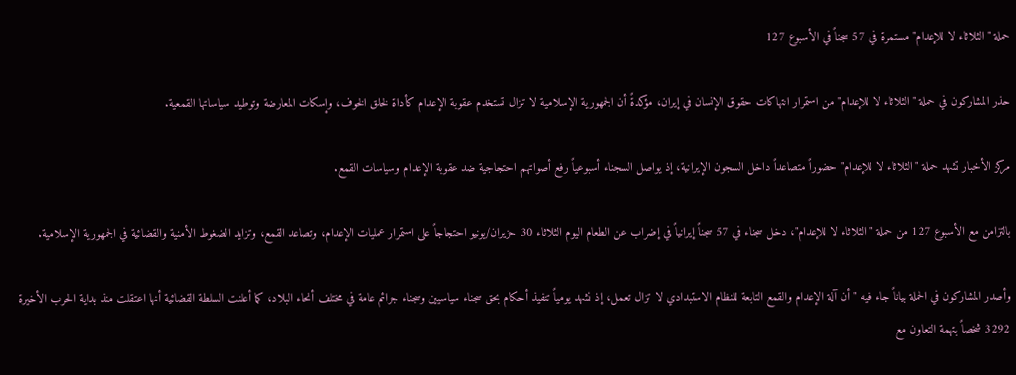حملة "الثلاثاء لا للإعدام" مستمرة في 57 سجناً في الأسبوع 127

حذر المشاركون في حملة "الثلاثاء لا للإعدام" من استمرار انتهاكات حقوق الإنسان في إيران، مؤكدةً أن الجمهورية الإسلامية لا تزال تستخدم عقوبة الإعدام كأداة لخلق الخوف، وإسكات المعارضة وتوطيد سياساتها القمعية.

مركز الأخبار تشهد حملة "الثلاثاء لا للإعدام" حضوراً متصاعداً داخل السجون الإيرانية، إذ يواصل السجناء أسبوعياً رفع أصواتهم احتجاجية ضد عقوبة الإعدام وسياسات القمع.

بالتزامن مع الأسبوع 127 من حملة "الثلاثاء لا للإعدام"، دخل سجناء في 57 سجناً إيرانياً في إضراب عن الطعام اليوم الثلاثاء 30 حزيران/يونيو احتجاجاً على استمرار عمليات الإعدام، وتصاعد القمع، وتزايد الضغوط الأمنية والقضائية في الجمهورية الإسلامية.

وأصدر المشاركون في الحملة بياناً جاء فيه "أن آلة الإعدام والقمع التابعة للنظام الاستبدادي لا تزال تعمل، إذ نشهد يومياً تنفيذ أحكام بحق سجناء سياسيين وسجناء جرائم عامة في مختلف أنحاء البلاد، كما أعلنت السلطة القضائية أنها اعتقلت منذ بداية الحرب الأخيرة 3292 شخصاً بتهمة التعاون مع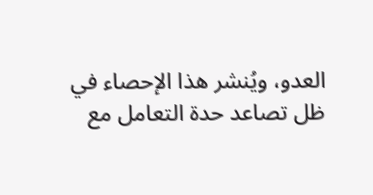العدو، ويُنشر هذا الإحصاء في ظل تصاعد حدة التعامل مع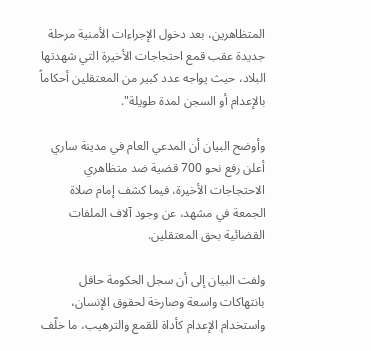المتظاهرين، بعد دخول الإجراءات الأمنية مرحلة جديدة عقب قمع احتجاجات الأخيرة التي شهدتها البلاد، حيث يواجه عدد كبير من المعتقلين أحكاماً بالإعدام أو السجن لمدة طويلة".

وأوضح البيان أن المدعي العام في مدينة ساري أعلن رفع نحو 700 قضية ضد متظاهري الاحتجاجات الأخيرة، فيما كشف إمام صلاة الجمعة في مشهد، عن وجود آلاف الملفات القضائية بحق المعتقلين.

ولفت البيان إلى أن سجل الحكومة حافل بانتهاكات واسعة وصارخة لحقوق الإنسان، واستخدام الإعدام كأداة للقمع والترهيب، ما خلّف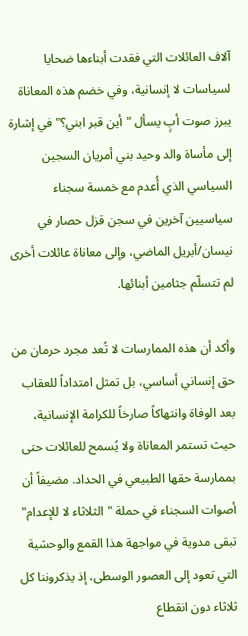آلاف العائلات التي فقدت أبناءها ضحايا لسياسات لا إنسانية، وفي خضم هذه المعاناة يبرز صوت أبٍ يسأل "أين قبر ابني؟" في إشارة إلى مأساة والد وحيد بني أمريان السجين السياسي الذي أُعدم مع خمسة سجناء سياسيين آخرين في سجن قزل حصار في نيسان/أبريل الماضي، وإلى معاناة عائلات أخرى لم تتسلّم جثامين أبنائها.

وأكد أن هذه الممارسات لا تُعد مجرد حرمان من حق إنساني أساسي، بل تمثل امتداداً للعقاب بعد الوفاة وانتهاكاً صارخاً للكرامة الإنسانية، حيث تستمر المعاناة ولا يُسمح للعائلات حتى بممارسة حقها الطبيعي في الحداد. مضيفاً أن أصوات السجناء في حملة "الثلاثاء لا للإعدام" تبقى مدوية في مواجهة هذا القمع والوحشية التي تعود إلى العصور الوسطى، إذ يذكروننا كل ثلاثاء دون انقطاع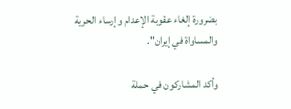بضرورة إلغاء عقوبة الإعدام وإرساء الحرية والمساواة في إيران".

وأكد المشاركون في حملة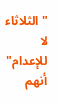"الثلاثاء لا للإعدام" أنهم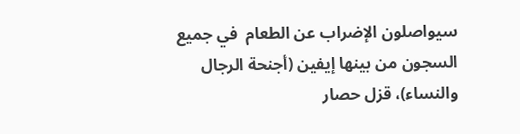سيواصلون الإضراب عن الطعام  في جميع السجون من بينها إيفين (أجنحة الرجال والنساء)، قزل حصار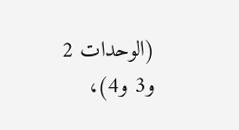(الوحدات 2 و3 و4)،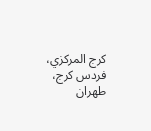كرج المركزي، فردس كرج، طهران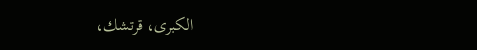الكبرى، قرتشك،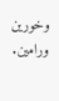وخورين ورامين.